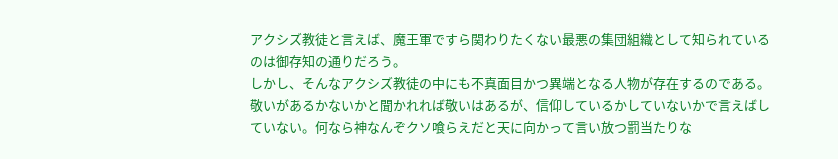アクシズ教徒と言えば、魔王軍ですら関わりたくない最悪の集団組織として知られているのは御存知の通りだろう。
しかし、そんなアクシズ教徒の中にも不真面目かつ異端となる人物が存在するのである。
敬いがあるかないかと聞かれれば敬いはあるが、信仰しているかしていないかで言えばしていない。何なら神なんぞクソ喰らえだと天に向かって言い放つ罰当たりな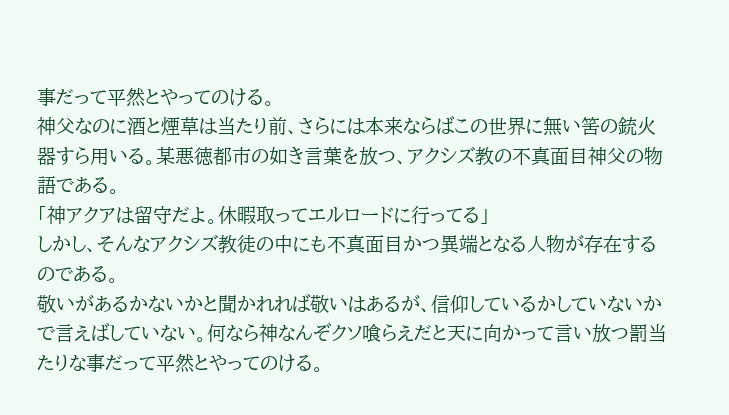事だって平然とやってのける。
神父なのに酒と煙草は当たり前、さらには本来ならばこの世界に無い筈の銃火器すら用いる。某悪徳都市の如き言葉を放つ、アクシズ教の不真面目神父の物語である。
「神アクアは留守だよ。休暇取ってエルロードに行ってる」
しかし、そんなアクシズ教徒の中にも不真面目かつ異端となる人物が存在するのである。
敬いがあるかないかと聞かれれば敬いはあるが、信仰しているかしていないかで言えばしていない。何なら神なんぞクソ喰らえだと天に向かって言い放つ罰当たりな事だって平然とやってのける。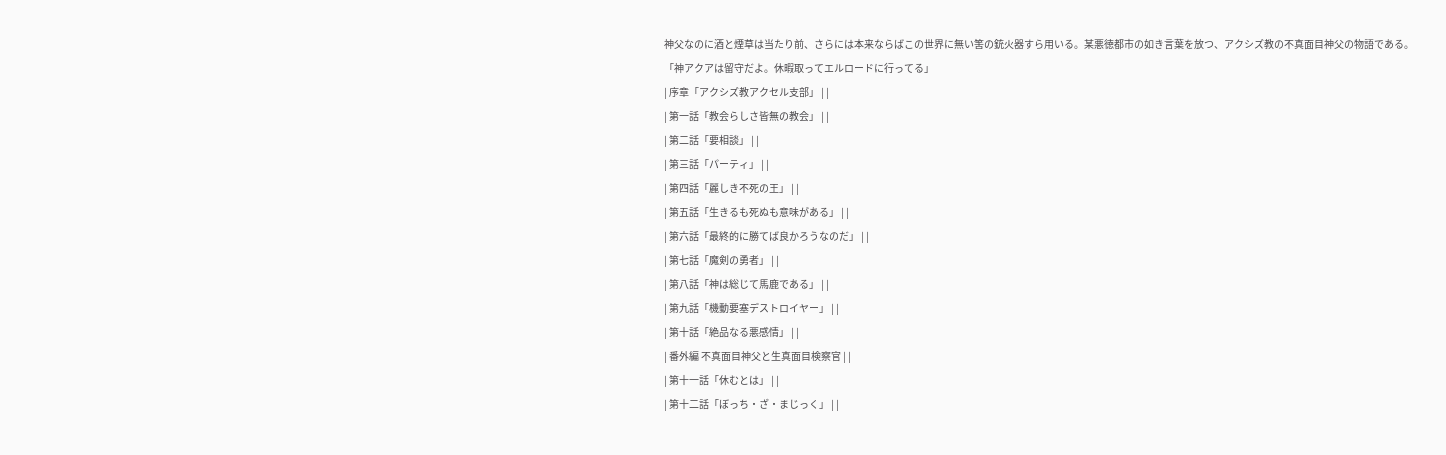神父なのに酒と煙草は当たり前、さらには本来ならばこの世界に無い筈の銃火器すら用いる。某悪徳都市の如き言葉を放つ、アクシズ教の不真面目神父の物語である。
「神アクアは留守だよ。休暇取ってエルロードに行ってる」
| 序章「アクシズ教アクセル支部」 | |
| 第一話「教会らしさ皆無の教会」 | |
| 第二話「要相談」 | |
| 第三話「パーティ」 | |
| 第四話「麗しき不死の王」 | |
| 第五話「生きるも死ぬも意味がある」 | |
| 第六話「最終的に勝てば良かろうなのだ」 | |
| 第七話「魔剣の勇者」 | |
| 第八話「神は総じて馬鹿である」 | |
| 第九話「機動要塞デストロイヤー」 | |
| 第十話「絶品なる悪感情」 | |
| 番外編 不真面目神父と生真面目検察官 | |
| 第十一話「休むとは」 | |
| 第十二話「ぼっち・ざ・まじっく」 | |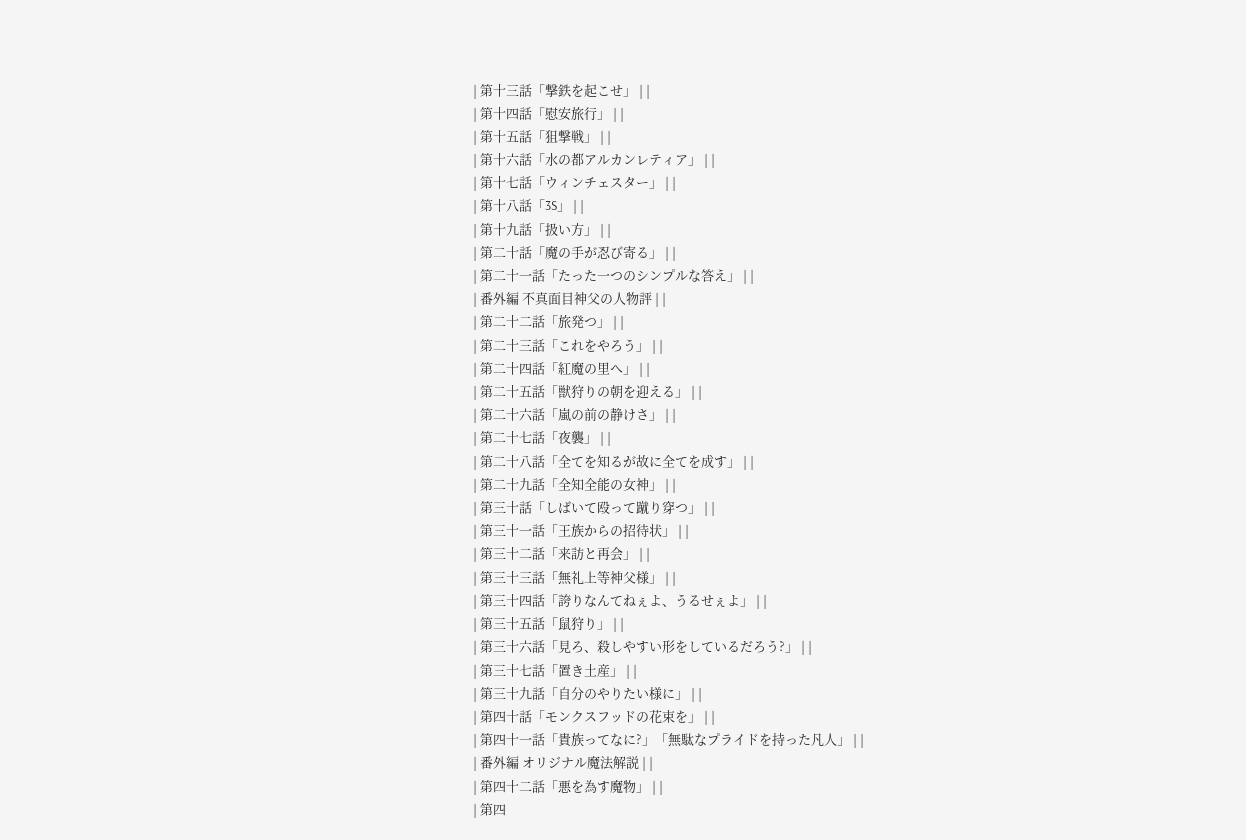| 第十三話「撃鉄を起こせ」 | |
| 第十四話「慰安旅行」 | |
| 第十五話「狙撃戦」 | |
| 第十六話「水の都アルカンレティア」 | |
| 第十七話「ウィンチェスター」 | |
| 第十八話「3S」 | |
| 第十九話「扱い方」 | |
| 第二十話「魔の手が忍び寄る」 | |
| 第二十一話「たった一つのシンプルな答え」 | |
| 番外編 不真面目神父の人物評 | |
| 第二十二話「旅発つ」 | |
| 第二十三話「これをやろう」 | |
| 第二十四話「紅魔の里へ」 | |
| 第二十五話「獣狩りの朝を迎える」 | |
| 第二十六話「嵐の前の静けさ」 | |
| 第二十七話「夜襲」 | |
| 第二十八話「全てを知るが故に全てを成す」 | |
| 第二十九話「全知全能の女神」 | |
| 第三十話「しばいて殴って蹴り穿つ」 | |
| 第三十一話「王族からの招待状」 | |
| 第三十二話「来訪と再会」 | |
| 第三十三話「無礼上等神父様」 | |
| 第三十四話「誇りなんてねぇよ、うるせぇよ」 | |
| 第三十五話「鼠狩り」 | |
| 第三十六話「見ろ、殺しやすい形をしているだろう?」 | |
| 第三十七話「置き土産」 | |
| 第三十九話「自分のやりたい様に」 | |
| 第四十話「モンクスフッドの花束を」 | |
| 第四十一話「貴族ってなに?」「無駄なプライドを持った凡人」 | |
| 番外編 オリジナル魔法解説 | |
| 第四十二話「悪を為す魔物」 | |
| 第四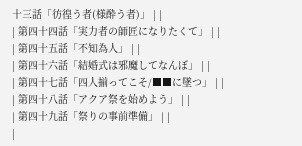十三話「彷徨う者(様酔う者)」 | |
| 第四十四話「実力者の師匠になりたくて」 | |
| 第四十五話「不知為人」 | |
| 第四十六話「結婚式は邪魔してなんぼ」 | |
| 第四十七話「四人揃ってこそ/■■に墜つ」 | |
| 第四十八話「アクア祭を始めよう」 | |
| 第四十九話「祭りの事前準備」 | |
|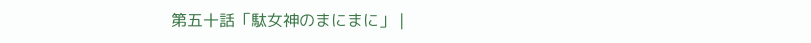第五十話「駄女神のまにまに」 |